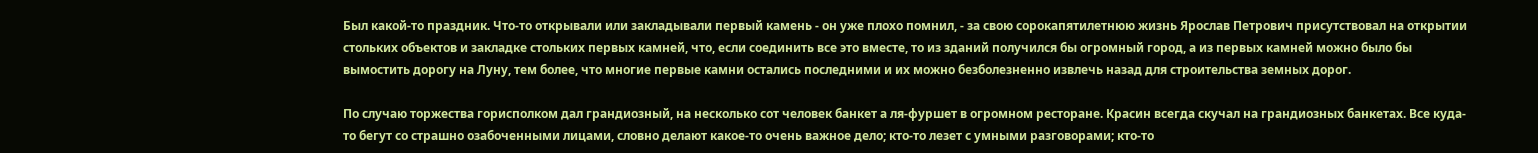Был какой-то праздник. Что-то открывали или закладывали первый камень - он уже плохо помнил, - за свою сорокапятилетнюю жизнь Ярослав Петрович присутствовал на открытии стольких объектов и закладке стольких первых камней, что, если соединить все это вместе, то из зданий получился бы огромный город, а из первых камней можно было бы вымостить дорогу на Луну, тем более, что многие первые камни остались последними и их можно безболезненно извлечь назад для строительства земных дорог.

По случаю торжества горисполком дал грандиозный, на несколько сот человек банкет а ля-фуршет в огромном ресторане. Красин всегда скучал на грандиозных банкетах. Все куда-то бегут со страшно озабоченными лицами, словно делают какое-то очень важное дело; кто-то лезет с умными разговорами; кто-то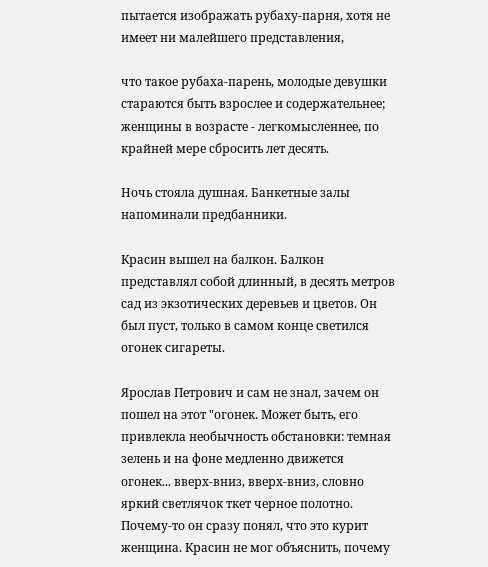пытается изображать рубаху-парня, хотя не имеет ни малейшего представления,

что такое рубаха-парень, молодые девушки стараются быть взрослее и содержательнее; женщины в возрасте - легкомысленнее, по крайней мере сбросить лет десять.

Ночь стояла душная. Банкетные залы напоминали предбанники.

Красин вышел на балкон. Балкон представлял собой длинный, в десять метров сад из экзотических деревьев и цветов. Он был пуст, только в самом конце светился огонек сигареты.

Ярослав Петрович и сам не знал, зачем он пошел на этот "огонек. Может быть, его привлекла необычность обстановки: темная зелень и на фоне медленно движется огонек... вверх-вниз, вверх-вниз, словно яркий светлячок ткет черное полотно. Почему-то он сразу понял, что это курит женщина. Красин не мог объяснить, почему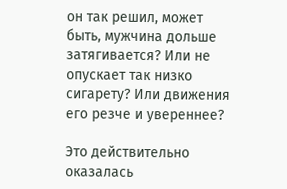он так решил, может быть, мужчина дольше затягивается? Или не опускает так низко сигарету? Или движения его резче и увереннее?

Это действительно оказалась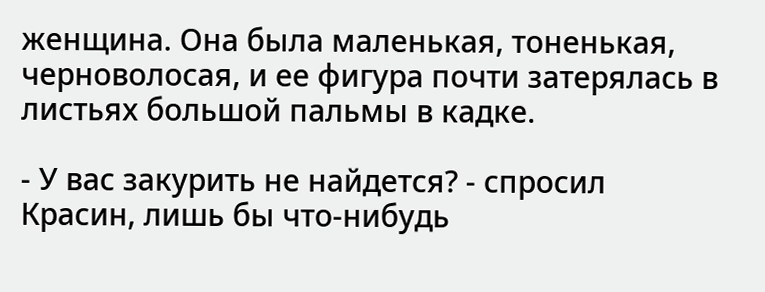женщина. Она была маленькая, тоненькая, черноволосая, и ее фигура почти затерялась в листьях большой пальмы в кадке.

- У вас закурить не найдется? - спросил Красин, лишь бы что-нибудь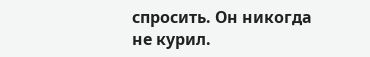спросить. Он никогда не курил.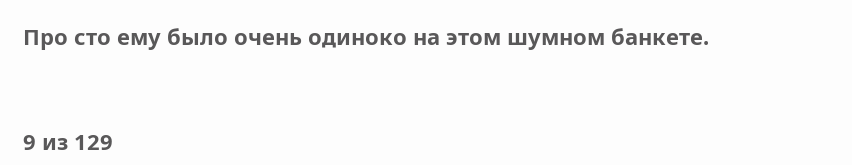Про сто ему было очень одиноко на этом шумном банкете.



9 из 129